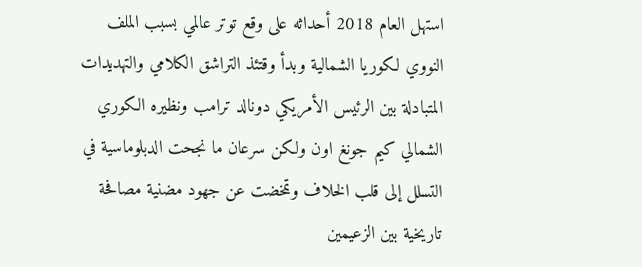استهل العام 2018 أحداثه على وقع توتر عالمي بسبب الملف النووي لكوريا الشمالية وبدأ وقتئذ التراشق الكلامي والتهديدات المتبادلة بين الرئيس الأمريكي دونالد ترامب ونظيره الكوري الشمالي كيم جونغ اون ولكن سرعان ما نجحت الدبلوماسية في التسلل إلى قلب الخلاف وتمخضت عن جهود مضنية مصافحة تاريخية بين الزعيمين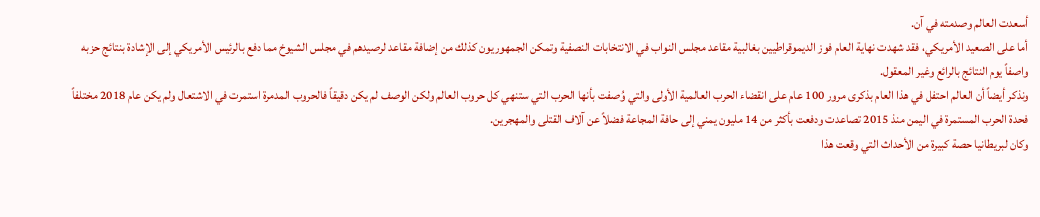أسعدت العالم وصدمته في آن.
أما على الصعيد الأمريكي، فقد شهدت نهاية العام فوز الديموقراطيين بغالبية مقاعد مجلس النواب في الانتخابات النصفية وتمكن الجمهوريون كذلك من إضافة مقاعد لرصيدهم في مجلس الشيوخ مما دفع بالرئيس الأمريكي إلى الإشادة بنتائج حزبه واصفاً يوم النتائج بالرائع وغير المعقول.
ونذكر أيضاً أن العالم احتفل في هذا العام بذكرى مرور 100 عام على انقضاء الحرب العالمية الأولى والتي وُصفت بأنها الحرب التي ستنهي كل حروب العالم ولكن الوصف لم يكن دقيقاً فالحروب المدمرة استمرت في الاشتعال ولم يكن عام 2018 مختلفاً فحدة الحرب المستمرة في اليمن منذ 2015 تصاعدت ودفعت بأكثر من 14 مليون يمني إلى حافة المجاعة فضلاً عن آلاف القتلى والمهجرين.
وكان لبريطانيا حصة كبيرة من الأحداث التي وقعت هذا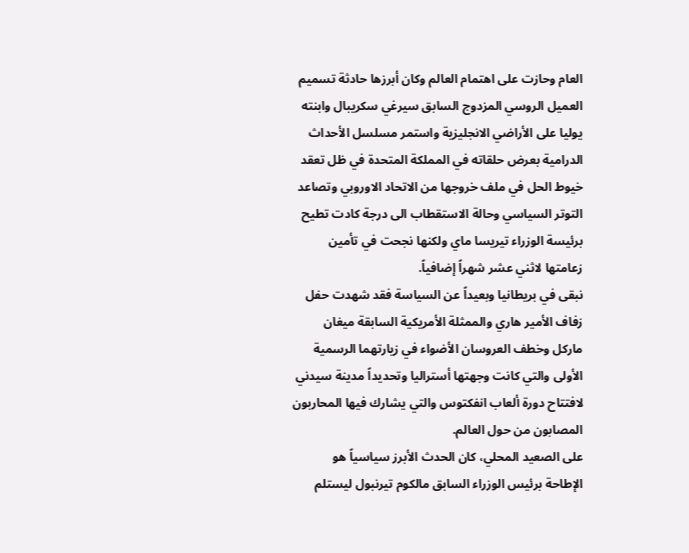العام وحازت على اهتمام العالم وكان أبرزها حادثة تسميم العميل الروسي المزدوج السابق سيرغي سكريبال وابنته يوليا على الأراضي الانجليزية واستمر مسلسل الأحداث الدرامية بعرض حلقاته في المملكة المتحدة في ظل تعقد خيوط الحل في ملف خروجها من الاتحاد الاوروبي وتصاعد التوتر السياسي وحالة الاستقطاب الى درجة كادت تطيح برئيسة الوزراء تيريسا ماي ولكنها نجحت في تأمين زعامتها لاثني عشر شهراً إضافياً.
نبقى في بريطانيا وبعيداً عن السياسة فقد شهدت حفل زفاف الأمير هاري والممثلة الأمريكية السابقة ميغان ماركل وخطف العروسان الأضواء في زيارتهما الرسمية الأولى والتي كانت وجهتها أستراليا وتحديداً مدينة سيدني لافتتاح دورة ألعاب انفكتوس والتي يشارك فيها المحاربون المصابون من حول العالم.
على الصعيد المحلي، كان الحدث الأبرز سياسياً هو الإطاحة برئيس الوزراء السابق مالكوم تيرنبول ليستلم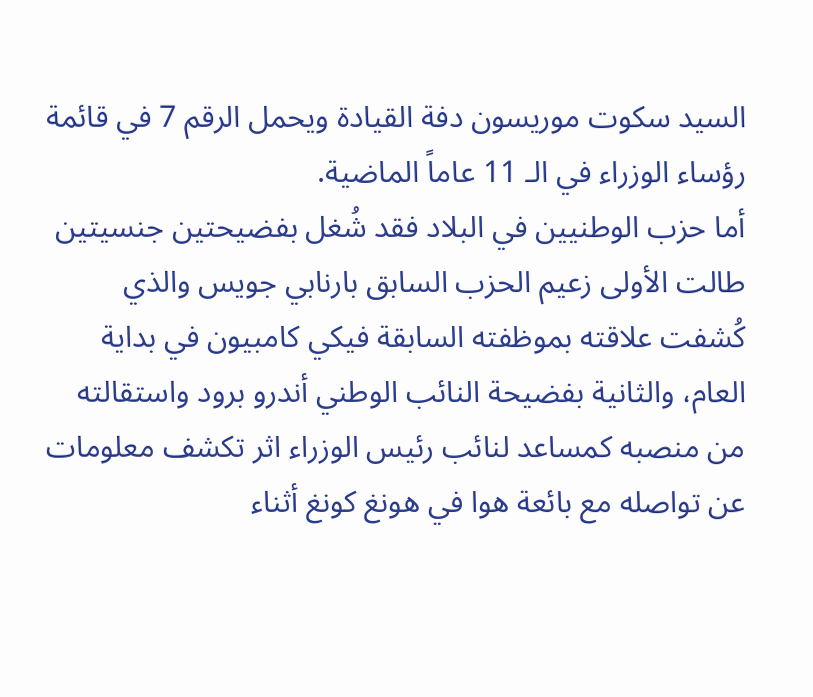السيد سكوت موريسون دفة القيادة ويحمل الرقم 7 في قائمة رؤساء الوزراء في الـ 11 عاماً الماضية.
أما حزب الوطنيين في البلاد فقد شُغل بفضيحتين جنسيتين طالت الأولى زعيم الحزب السابق بارنابي جويس والذي كُشفت علاقته بموظفته السابقة فيكي كامبيون في بداية العام، والثانية بفضيحة النائب الوطني أندرو برود واستقالته من منصبه كمساعد لنائب رئيس الوزراء اثر تكشف معلومات عن تواصله مع بائعة هوا في هونغ كونغ أثناء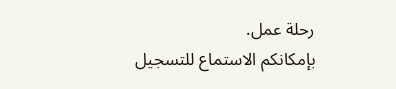رحلة عمل.
بإمكانكم الاستماع للتسجيل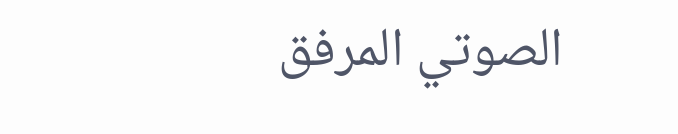الصوتي المرفق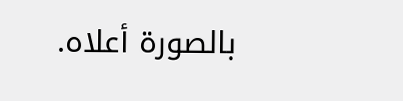بالصورة أعلاه.